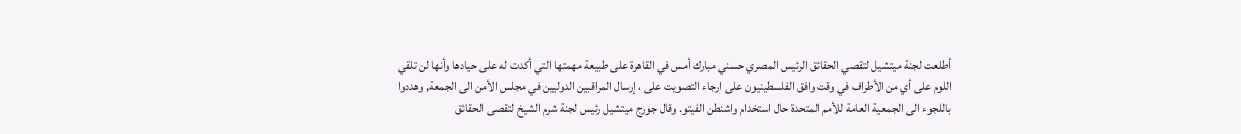أطلعت لجنة ميتشيل لتقصي الحقائق الرئيس المصري حسني مبارك أمس في القاهرة على طبيعة مهمتها التي أكدت له على حيادها وأنها لن تلقي اللوم على أي من الأطراف في وقت وافق الفلسطينيون على ارجاء التصويت على ، إرسال المراقبين الدوليين في مجلس الأمن الى الجمعة, وهددوا باللجوء الى الجمعية العامة للأمم المتحدة حال استخدام واشنطن الفيتو. وقال جورج ميتشيل رئيس لجنة شرم الشيخ لتقصى الحقائق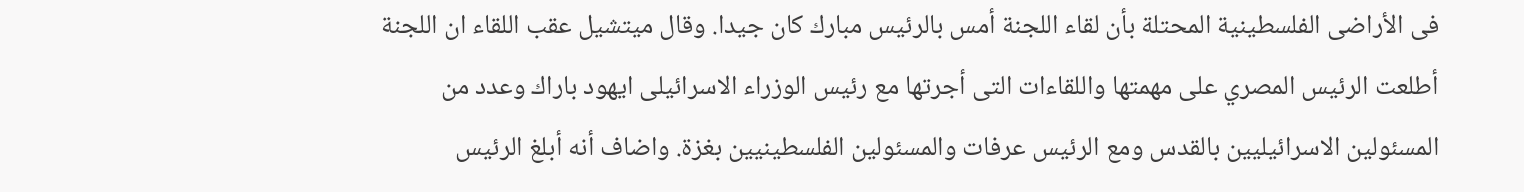فى الأراضى الفلسطينية المحتلة بأن لقاء اللجنة أمس بالرئيس مبارك كان جيدا. وقال ميتشيل عقب اللقاء ان اللجنة أطلعت الرئيس المصري على مهمتها واللقاءات التى أجرتها مع رئيس الوزراء الاسرائيلى ايهود باراك وعدد من المسئولين الاسرائيليين بالقدس ومع الرئيس عرفات والمسئولين الفلسطينيين بغزة. واضاف أنه أبلغ الرئيس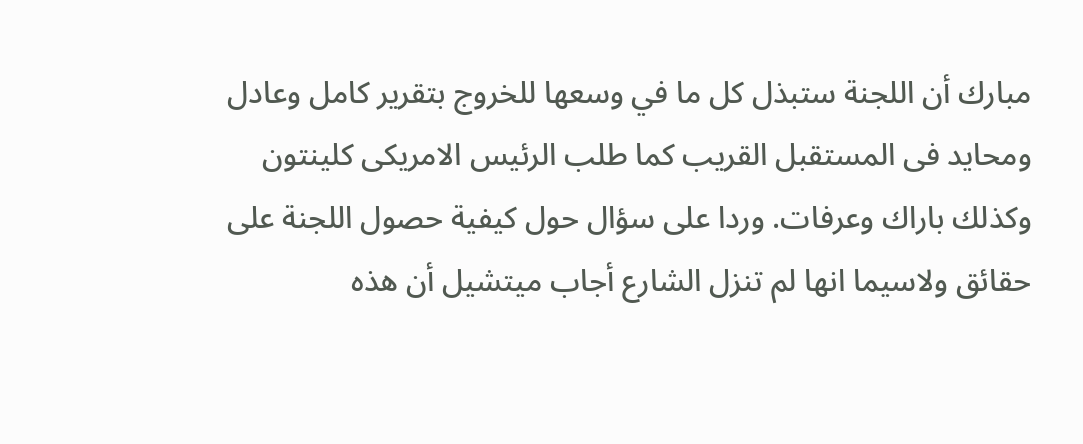مبارك أن اللجنة ستبذل كل ما في وسعها للخروج بتقرير كامل وعادل ومحايد فى المستقبل القريب كما طلب الرئيس الامريكى كلينتون وكذلك باراك وعرفات. وردا على سؤال حول كيفية حصول اللجنة على حقائق ولاسيما انها لم تنزل الشارع أجاب ميتشيل أن هذه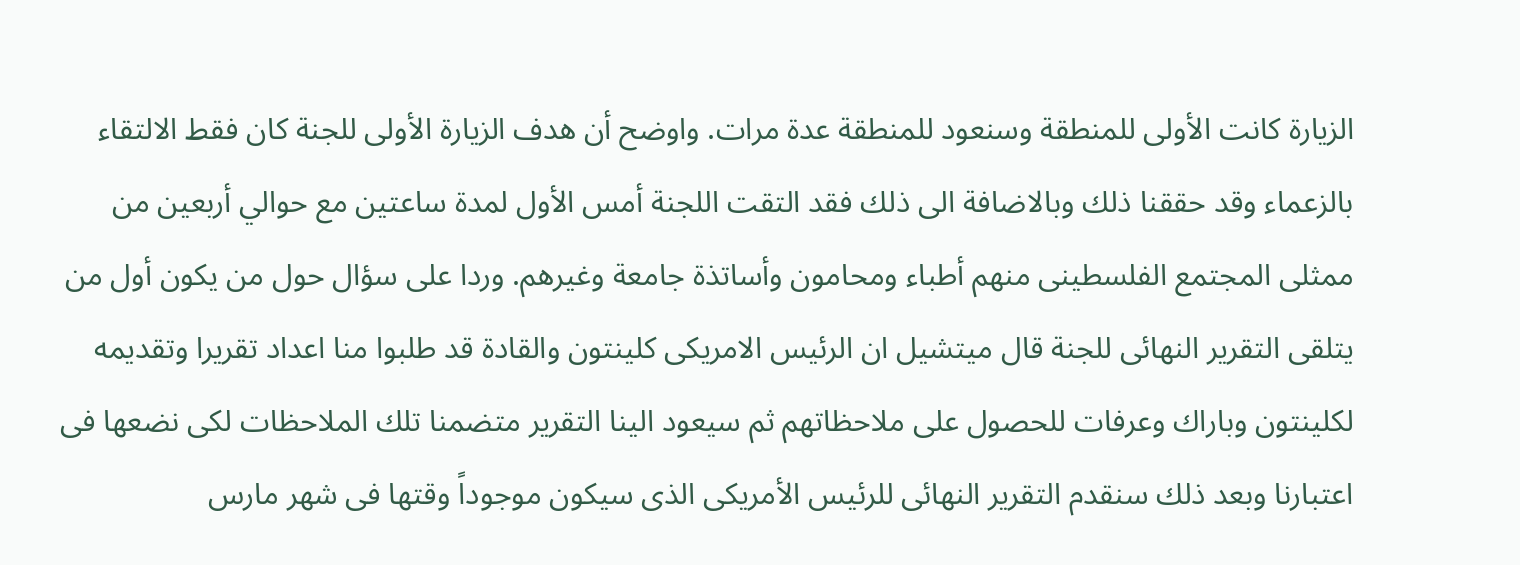الزيارة كانت الأولى للمنطقة وسنعود للمنطقة عدة مرات. واوضح أن هدف الزيارة الأولى للجنة كان فقط الالتقاء بالزعماء وقد حققنا ذلك وبالاضافة الى ذلك فقد التقت اللجنة أمس الأول لمدة ساعتين مع حوالي أربعين من ممثلى المجتمع الفلسطينى منهم أطباء ومحامون وأساتذة جامعة وغيرهم. وردا على سؤال حول من يكون أول من يتلقى التقرير النهائى للجنة قال ميتشيل ان الرئيس الامريكى كلينتون والقادة قد طلبوا منا اعداد تقريرا وتقديمه لكلينتون وباراك وعرفات للحصول على ملاحظاتهم ثم سيعود الينا التقرير متضمنا تلك الملاحظات لكى نضعها فى اعتبارنا وبعد ذلك سنقدم التقرير النهائى للرئيس الأمريكى الذى سيكون موجوداً وقتها فى شهر مارس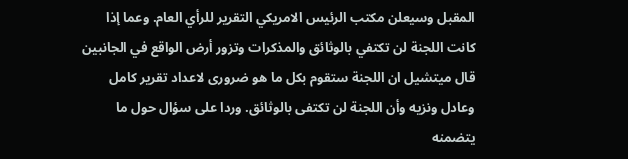المقبل وسيعلن مكتب الرئيس الامريكي التقرير للرأي العام. وعما إذا كانت اللجنة لن تكتفي بالوثائق والمذكرات وتزور أرض الواقع في الجانبين قال ميتشيل ان اللجنة ستقوم بكل ما هو ضرورى لاعداد تقرير كامل وعادل ونزيه وأن اللجنة لن تكتفى بالوثائق. وردا على سؤال حول ما يتضمنه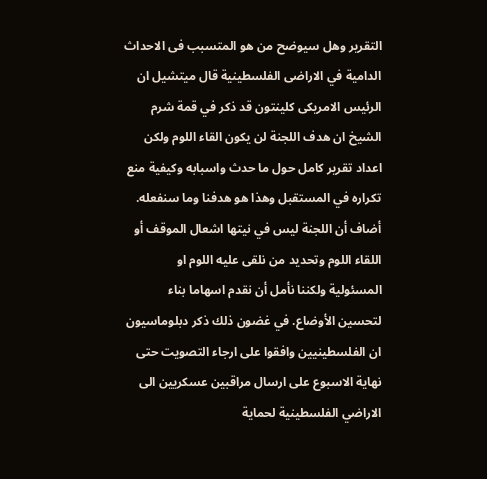التقرير وهل سيوضح من هو المتسبب فى الاحداث الدامية في الاراضى الفلسطينية قال ميتشيل ان الرئيس الامريكى كلينتون قد ذكر في قمة شرم الشيخ ان هدف اللجنة لن يكون القاء اللوم ولكن اعداد تقرير كامل حول ما حدث واسبابه وكيفية منع تكراره في المستقبل وهذا هو هدفنا وما سنفعله. أضاف أن اللجنة ليس في نيتها اشعال الموقف أو اللقاء اللوم وتحديد من نلقى عليه اللوم او المسئولية ولكننا نأمل أن نقدم اسهاما بناء لتحسين الأوضاع. في غضون ذلك ذكر دبلوماسيون ان الفلسطينيين وافقوا على ارجاء التصويت حتى نهاية الاسبوع على ارسال مراقبين عسكريين الى الاراضي الفلسطينية لحماية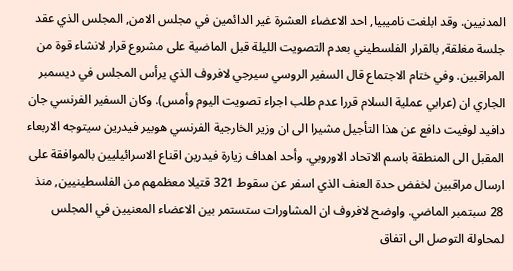المدنيين. وقد ابلغت ناميبيا, احد الاعضاء العشرة غير الدائمين في مجلس الامن, المجلس الذي عقد جلسة مغلقة, بالقرار الفلسطيني بعدم التصويت الليلة قبل الماضية على مشروع قرار لانشاء قوة من المراقبين. وفي ختام الاجتماع قال السفير الروسي سيرجي لافروف الذي يرأس المجلس في ديسمبر الجاري ان (عرابي عملية السلام قررا عدم طلب اجراء تصويت اليوم وأمس). وكان السفير الفرنسي جان دافيد لوفيت دافع عن هذا التأجيل مشيرا الى ان وزير الخارجية الفرنسي هوبير فيدرين سيتوجه الاربعاء المقبل الى المنطقة باسم الاتحاد الاوروبي. وأحد اهداف زيارة فيدرين اقناع الاسرائيليين بالموافقة على ارسال مراقبين لخفض حدة العنف الذي اسفر عن سقوط 321 قتيلا معظمهم من الفلسطينيين, منذ 28 سبتمبر الماضي. واوضح لافروف ان المشاورات ستستمر بين الاعضاء المعنيين في المجلس لمحاولة التوصل الى اتفاق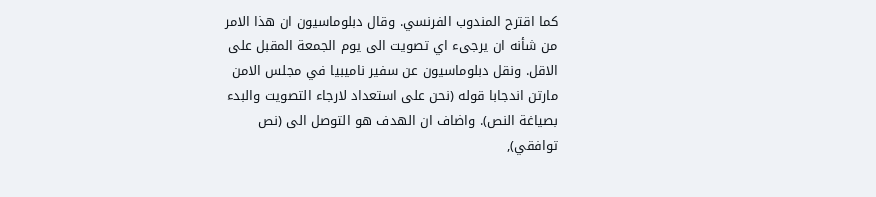كما اقترح المندوب الفرنسي. وقال دبلوماسيون ان هذا الامر من شأنه ان يرجىء اي تصويت الى يوم الجمعة المقبل على الاقل. ونقل دبلوماسيون عن سفير ناميبيا في مجلس الامن مارتن اندجابا قوله (نحن على استعداد لارجاء التصويت والبدء بصياغة النص). واضاف ان الهدف هو التوصل الى (نص توافقي),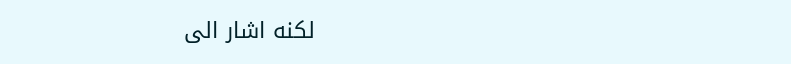لكنه اشار الى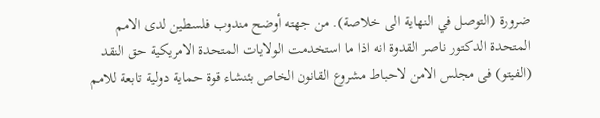ضرورة (التوصل في النهاية الى خلاصة). من جهته أوضح مندوب فلسطين لدى الامم المتحدة الدكتور ناصر القدوة انه اذا ما استخدمت الولايات المتحدة الامريكية حق النقد (الفيتو) فى مجلس الامن لاحباط مشروع القانون الخاص بئنشاء قوة حماية دولية تابعة للامم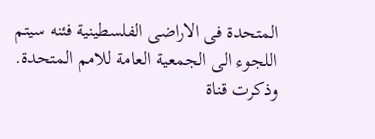المتحدة فى الاراضى الفلسطينية فئنه سيتم اللجوء الى الجمعية العامة للامم المتحدة. وذكرت قناة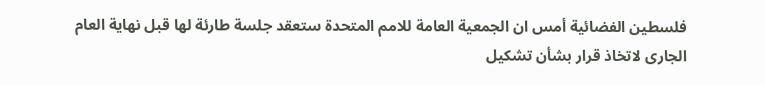فلسطين الفضائية أمس ان الجمعية العامة للامم المتحدة ستعقد جلسة طارئة لها قبل نهاية العام الجارى لاتخاذ قرار بشأن تشكيل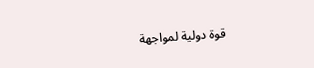قوة دولية لمواجهة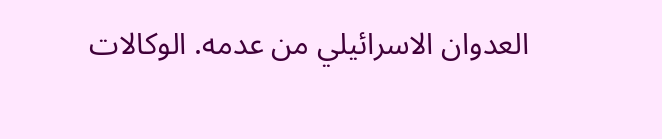العدوان الاسرائيلي من عدمه. الوكالات